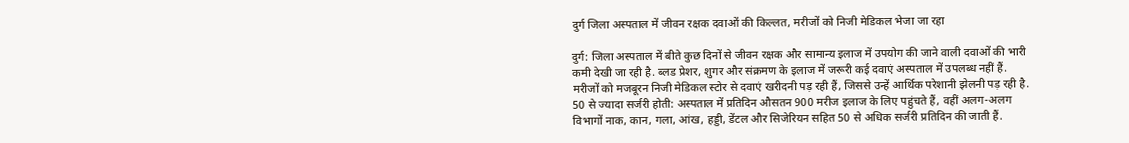दुर्ग जिला अस्पताल में जीवन रक्षक दवाओं की किल्लत, मरीजों को निजी मेडिकल भेजा जा रहा

दुर्ग: जिला अस्पताल में बीते कुछ दिनों से जीवन रक्षक और सामान्य इलाज में उपयोग की जाने वाली दवाओं की भारी कमी देखी जा रही है. ब्लड प्रेशर, शुगर और संक्रमण के इलाज में जरूरी कई दवाएं अस्पताल में उपलब्ध नहीं हैं. मरीजों को मजबूरन निजी मेडिकल स्टोर से दवाएं खरीदनी पड़ रही हैं, जिससे उन्हें आर्थिक परेशानी झेलनी पड़ रही है.
50 से ज्यादा सर्जरी होती: अस्पताल में प्रतिदिन औसतन 900 मरीज इलाज के लिए पहुंचते हैं, वहीं अलग-अलग विभागों नाक, कान, गला, आंख, हड्डी, डेंटल और सिजेरियन सहित 50 से अधिक सर्जरी प्रतिदिन की जाती हैं.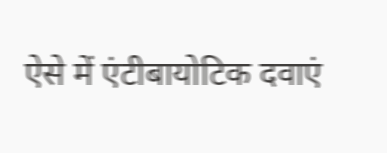ऐसे में एंटीबायोटिक दवाएं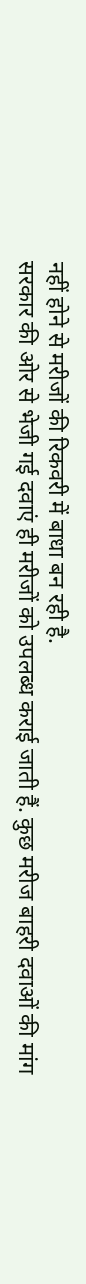नहीं होने से मरीजों की रिकवरी में बाधा बन रही है.
सरकार की ओर से भेजी गई दवाएं ही मरीजों को उपलब्ध कराई जाती हैं. कुछ मरीज बाहरी दवाओं की मांग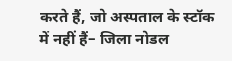करते हैं, जो अस्पताल के स्टॉक में नहीं हैं– जिला नोडल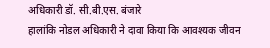अधिकारी डॉ. सी.बी.एस. बंजारे
हालांकि नोडल अधिकारी ने दावा किया कि आवश्यक जीवन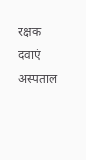रक्षक दवाएं अस्पताल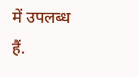में उपलब्ध हैं.